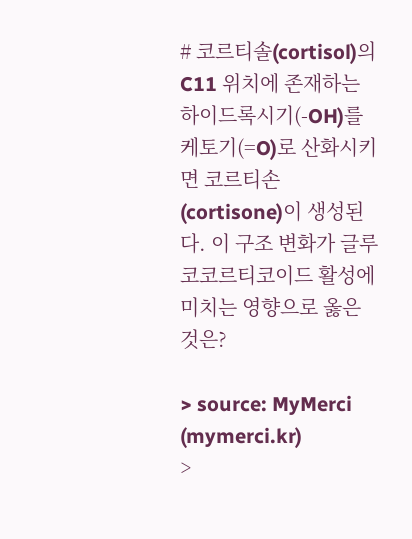# 코르티솔(cortisol)의 C11 위치에 존재하는 하이드록시기(-OH)를 케토기(=O)로 산화시키면 코르티손(cortisone)이 생성된다. 이 구조 변화가 글루코코르티코이드 활성에 미치는 영향으로 옳은 것은?

> source: MyMerci (mymerci.kr)
>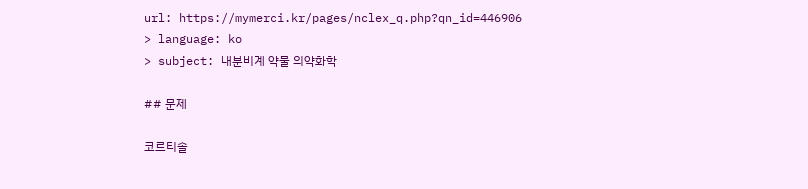url: https://mymerci.kr/pages/nclex_q.php?qn_id=446906
> language: ko
> subject: 내분비계 약물 의약화학

## 문제

코르티솔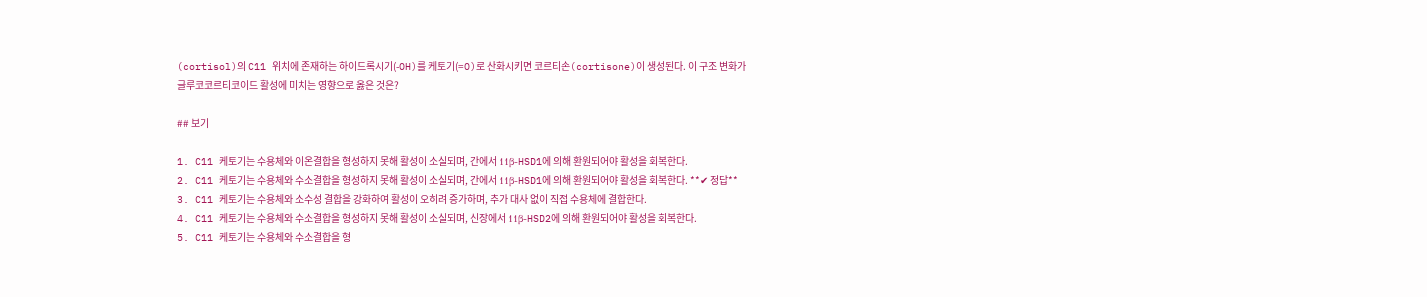(cortisol)의 C11 위치에 존재하는 하이드록시기(-OH)를 케토기(=O)로 산화시키면 코르티손(cortisone)이 생성된다. 이 구조 변화가 글루코코르티코이드 활성에 미치는 영향으로 옳은 것은?

## 보기

1. C11 케토기는 수용체와 이온결합을 형성하지 못해 활성이 소실되며, 간에서 11β-HSD1에 의해 환원되어야 활성을 회복한다.
2. C11 케토기는 수용체와 수소결합을 형성하지 못해 활성이 소실되며, 간에서 11β-HSD1에 의해 환원되어야 활성을 회복한다. **✔ 정답**
3. C11 케토기는 수용체와 소수성 결합을 강화하여 활성이 오히려 증가하며, 추가 대사 없이 직접 수용체에 결합한다.
4. C11 케토기는 수용체와 수소결합을 형성하지 못해 활성이 소실되며, 신장에서 11β-HSD2에 의해 환원되어야 활성을 회복한다.
5. C11 케토기는 수용체와 수소결합을 형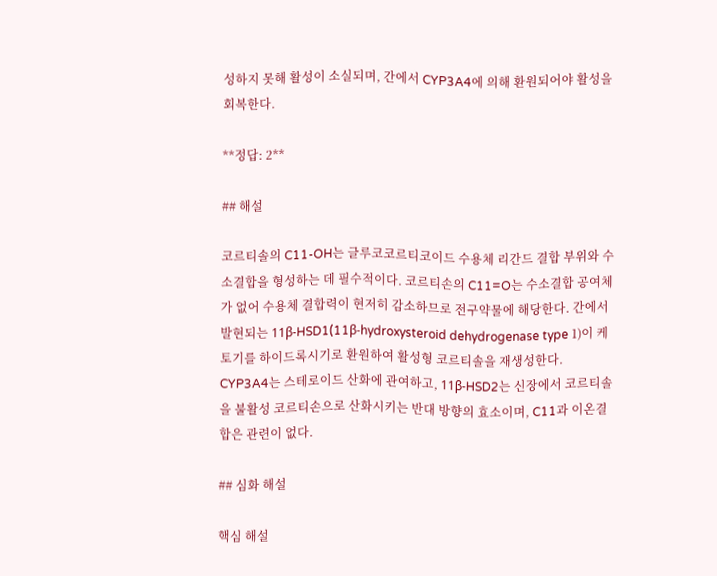성하지 못해 활성이 소실되며, 간에서 CYP3A4에 의해 환원되어야 활성을 회복한다.

**정답: 2**

## 해설

코르티솔의 C11-OH는 글루코코르티코이드 수용체 리간드 결합 부위와 수소결합을 형성하는 데 필수적이다. 코르티손의 C11=O는 수소결합 공여체가 없어 수용체 결합력이 현저히 감소하므로 전구약물에 해당한다. 간에서 발현되는 11β-HSD1(11β-hydroxysteroid dehydrogenase type 1)이 케토기를 하이드록시기로 환원하여 활성형 코르티솔을 재생성한다. CYP3A4는 스테로이드 산화에 관여하고, 11β-HSD2는 신장에서 코르티솔을 불활성 코르티손으로 산화시키는 반대 방향의 효소이며, C11과 이온결합은 관련이 없다.

## 심화 해설

핵심 해설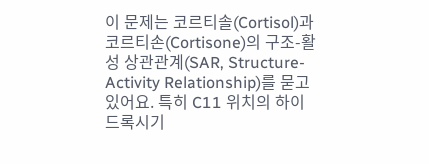이 문제는 코르티솔(Cortisol)과 코르티손(Cortisone)의 구조-활성 상관관계(SAR, Structure-Activity Relationship)를 묻고 있어요. 특히 C11 위치의 하이드록시기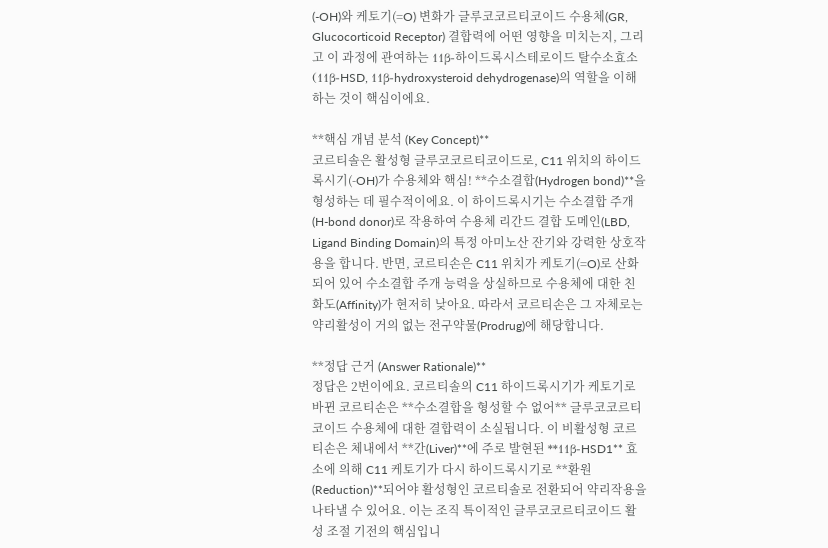(-OH)와 케토기(=O) 변화가 글루코코르티코이드 수용체(GR, Glucocorticoid Receptor) 결합력에 어떤 영향을 미치는지, 그리고 이 과정에 관여하는 11β-하이드록시스테로이드 탈수소효소(11β-HSD, 11β-hydroxysteroid dehydrogenase)의 역할을 이해하는 것이 핵심이에요.

**핵심 개념 분석 (Key Concept)**
코르티솔은 활성형 글루코코르티코이드로, C11 위치의 하이드록시기(-OH)가 수용체와 핵심! **수소결합(Hydrogen bond)**을 형성하는 데 필수적이에요. 이 하이드록시기는 수소결합 주개(H-bond donor)로 작용하여 수용체 리간드 결합 도메인(LBD, Ligand Binding Domain)의 특정 아미노산 잔기와 강력한 상호작용을 합니다. 반면, 코르티손은 C11 위치가 케토기(=O)로 산화되어 있어 수소결합 주개 능력을 상실하므로 수용체에 대한 친화도(Affinity)가 현저히 낮아요. 따라서 코르티손은 그 자체로는 약리활성이 거의 없는 전구약물(Prodrug)에 해당합니다.

**정답 근거 (Answer Rationale)**
정답은 2번이에요. 코르티솔의 C11 하이드록시기가 케토기로 바뀐 코르티손은 **수소결합을 형성할 수 없어** 글루코코르티코이드 수용체에 대한 결합력이 소실됩니다. 이 비활성형 코르티손은 체내에서 **간(Liver)**에 주로 발현된 **11β-HSD1** 효소에 의해 C11 케토기가 다시 하이드록시기로 **환원(Reduction)**되어야 활성형인 코르티솔로 전환되어 약리작용을 나타낼 수 있어요. 이는 조직 특이적인 글루코코르티코이드 활성 조절 기전의 핵심입니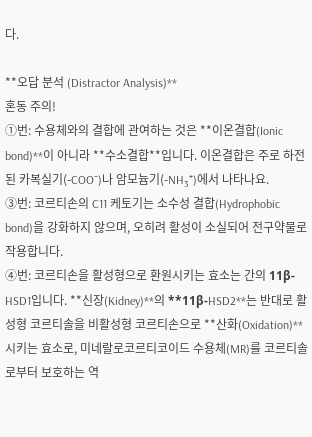다.

**오답 분석 (Distractor Analysis)**
혼동 주의!
①번: 수용체와의 결합에 관여하는 것은 **이온결합(Ionic bond)**이 아니라 **수소결합**입니다. 이온결합은 주로 하전된 카복실기(-COO⁻)나 암모늄기(-NH₃⁺)에서 나타나요.
③번: 코르티손의 C11 케토기는 소수성 결합(Hydrophobic bond)을 강화하지 않으며, 오히려 활성이 소실되어 전구약물로 작용합니다.
④번: 코르티손을 활성형으로 환원시키는 효소는 간의 11β-HSD1입니다. **신장(Kidney)**의 **11β-HSD2**는 반대로 활성형 코르티솔을 비활성형 코르티손으로 **산화(Oxidation)**시키는 효소로, 미네랄로코르티코이드 수용체(MR)를 코르티솔로부터 보호하는 역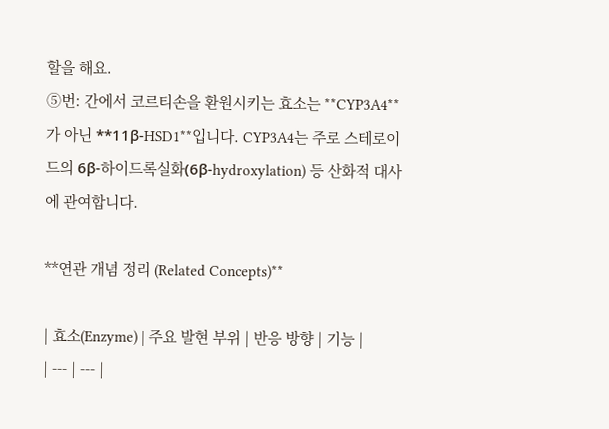할을 해요.
⑤번: 간에서 코르티손을 환원시키는 효소는 **CYP3A4**가 아닌 **11β-HSD1**입니다. CYP3A4는 주로 스테로이드의 6β-하이드록실화(6β-hydroxylation) 등 산화적 대사에 관여합니다.

**연관 개념 정리 (Related Concepts)**

| 효소(Enzyme) | 주요 발현 부위 | 반응 방향 | 기능 |
| --- | --- |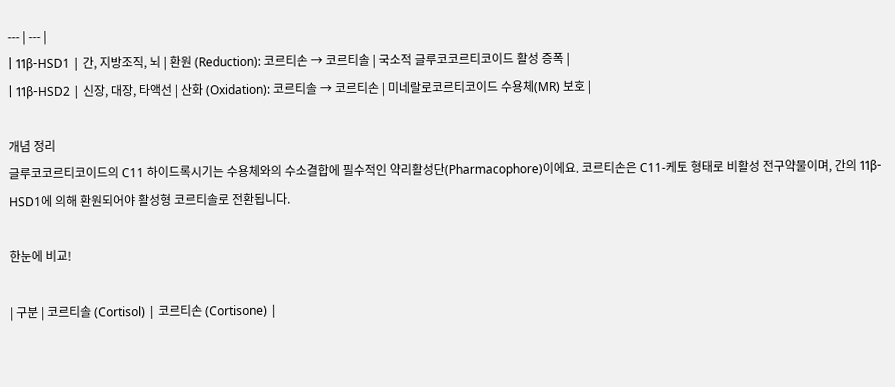--- | --- |
| 11β-HSD1 | 간, 지방조직, 뇌 | 환원 (Reduction): 코르티손 → 코르티솔 | 국소적 글루코코르티코이드 활성 증폭 |
| 11β-HSD2 | 신장, 대장, 타액선 | 산화 (Oxidation): 코르티솔 → 코르티손 | 미네랄로코르티코이드 수용체(MR) 보호 |

개념 정리
글루코코르티코이드의 C11 하이드록시기는 수용체와의 수소결합에 필수적인 약리활성단(Pharmacophore)이에요. 코르티손은 C11-케토 형태로 비활성 전구약물이며, 간의 11β-HSD1에 의해 환원되어야 활성형 코르티솔로 전환됩니다.

한눈에 비교!

| 구분 | 코르티솔 (Cortisol) | 코르티손 (Cortisone) |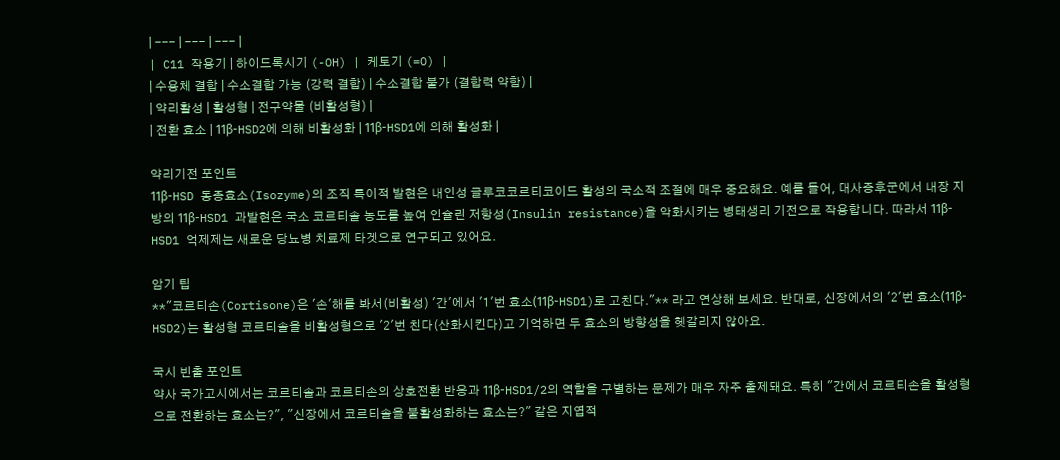| --- | --- | --- |
| C11 작용기 | 하이드록시기 (-OH) | 케토기 (=O) |
| 수용체 결합 | 수소결합 가능 (강력 결합) | 수소결합 불가 (결합력 약함) |
| 약리활성 | 활성형 | 전구약물 (비활성형) |
| 전환 효소 | 11β-HSD2에 의해 비활성화 | 11β-HSD1에 의해 활성화 |

약리기전 포인트
11β-HSD 동종효소(Isozyme)의 조직 특이적 발현은 내인성 글루코코르티코이드 활성의 국소적 조절에 매우 중요해요. 예를 들어, 대사증후군에서 내장 지방의 11β-HSD1 과발현은 국소 코르티솔 농도를 높여 인슐린 저항성(Insulin resistance)을 악화시키는 병태생리 기전으로 작용합니다. 따라서 11β-HSD1 억제제는 새로운 당뇨병 치료제 타겟으로 연구되고 있어요.

암기 팁
**"코르티손(Cortisone)은 '손'해를 봐서(비활성) '간'에서 '1'번 효소(11β-HSD1)로 고친다."** 라고 연상해 보세요. 반대로, 신장에서의 '2'번 효소(11β-HSD2)는 활성형 코르티솔을 비활성형으로 '2'번 친다(산화시킨다)고 기억하면 두 효소의 방향성을 헷갈리지 않아요.

국시 빈출 포인트
약사 국가고시에서는 코르티솔과 코르티손의 상호전환 반응과 11β-HSD1/2의 역할을 구별하는 문제가 매우 자주 출제돼요. 특히 "간에서 코르티손을 활성형으로 전환하는 효소는?", "신장에서 코르티솔을 불활성화하는 효소는?" 같은 지엽적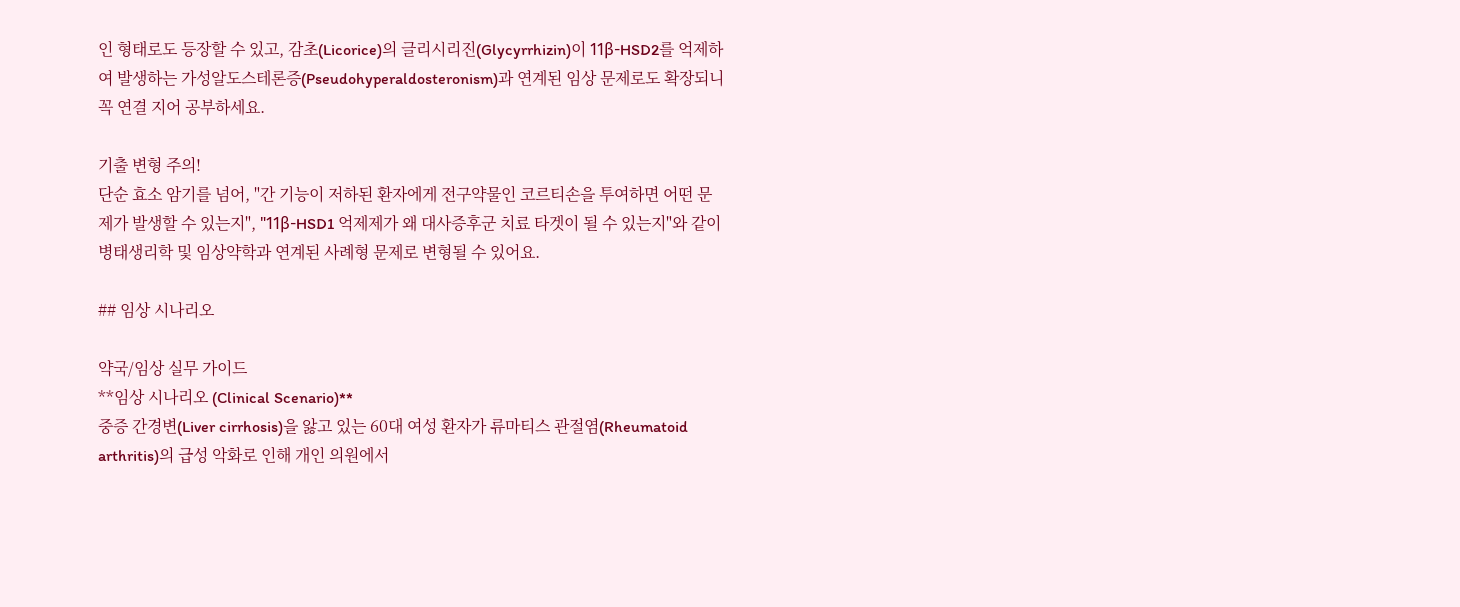인 형태로도 등장할 수 있고, 감초(Licorice)의 글리시리진(Glycyrrhizin)이 11β-HSD2를 억제하여 발생하는 가성알도스테론증(Pseudohyperaldosteronism)과 연계된 임상 문제로도 확장되니 꼭 연결 지어 공부하세요.

기출 변형 주의!
단순 효소 암기를 넘어, "간 기능이 저하된 환자에게 전구약물인 코르티손을 투여하면 어떤 문제가 발생할 수 있는지", "11β-HSD1 억제제가 왜 대사증후군 치료 타겟이 될 수 있는지"와 같이 병태생리학 및 임상약학과 연계된 사례형 문제로 변형될 수 있어요.

## 임상 시나리오

약국/임상 실무 가이드
**임상 시나리오 (Clinical Scenario)**
중증 간경변(Liver cirrhosis)을 앓고 있는 60대 여성 환자가 류마티스 관절염(Rheumatoid arthritis)의 급성 악화로 인해 개인 의원에서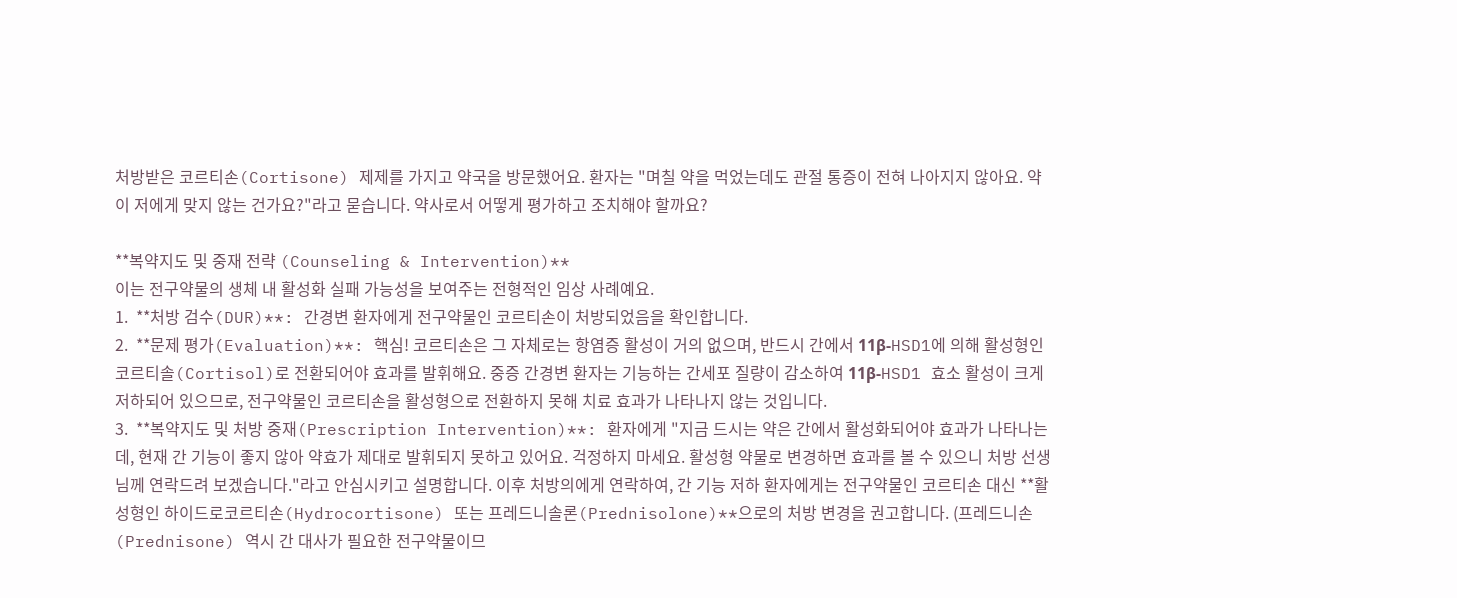처방받은 코르티손(Cortisone) 제제를 가지고 약국을 방문했어요. 환자는 "며칠 약을 먹었는데도 관절 통증이 전혀 나아지지 않아요. 약이 저에게 맞지 않는 건가요?"라고 묻습니다. 약사로서 어떻게 평가하고 조치해야 할까요?

**복약지도 및 중재 전략 (Counseling & Intervention)**
이는 전구약물의 생체 내 활성화 실패 가능성을 보여주는 전형적인 임상 사례예요.
1.  **처방 검수(DUR)**: 간경변 환자에게 전구약물인 코르티손이 처방되었음을 확인합니다.
2.  **문제 평가(Evaluation)**: 핵심! 코르티손은 그 자체로는 항염증 활성이 거의 없으며, 반드시 간에서 11β-HSD1에 의해 활성형인 코르티솔(Cortisol)로 전환되어야 효과를 발휘해요. 중증 간경변 환자는 기능하는 간세포 질량이 감소하여 11β-HSD1 효소 활성이 크게 저하되어 있으므로, 전구약물인 코르티손을 활성형으로 전환하지 못해 치료 효과가 나타나지 않는 것입니다.
3.  **복약지도 및 처방 중재(Prescription Intervention)**: 환자에게 "지금 드시는 약은 간에서 활성화되어야 효과가 나타나는데, 현재 간 기능이 좋지 않아 약효가 제대로 발휘되지 못하고 있어요. 걱정하지 마세요. 활성형 약물로 변경하면 효과를 볼 수 있으니 처방 선생님께 연락드려 보겠습니다."라고 안심시키고 설명합니다. 이후 처방의에게 연락하여, 간 기능 저하 환자에게는 전구약물인 코르티손 대신 **활성형인 하이드로코르티손(Hydrocortisone) 또는 프레드니솔론(Prednisolone)**으로의 처방 변경을 권고합니다. (프레드니손(Prednisone) 역시 간 대사가 필요한 전구약물이므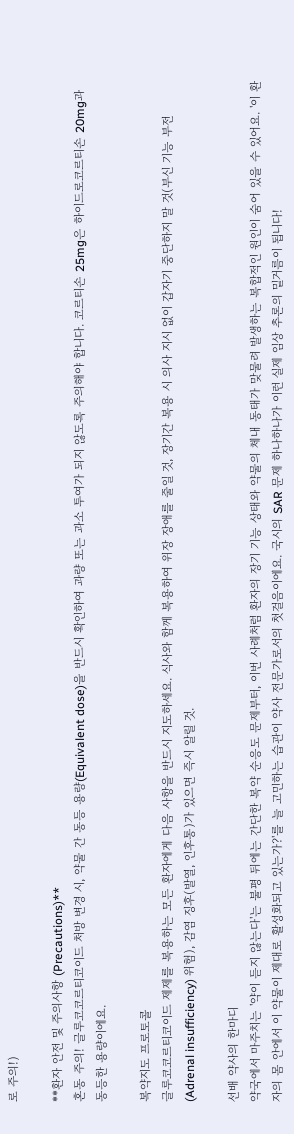로 주의!)

**환자 안전 및 주의사항 (Precautions)**
혼동 주의! 글루코코르티코이드 처방 변경 시, 약물 간 동등 용량(Equivalent dose)을 반드시 확인하여 과량 또는 과소 투여가 되지 않도록 주의해야 합니다. 코르티손 25mg은 하이드로코르티손 20mg과 동등한 용량이에요.

복약지도 프로토콜
글루코코르티코이드 제제를 복용하는 모든 환자에게 다음 사항을 반드시 지도하세요. 식사와 함께 복용하여 위장 장애를 줄일 것, 장기간 복용 시 의사 지시 없이 갑자기 중단하지 말 것(부신 기능 부전(Adrenal insufficiency) 위험), 감염 징후(발열, 인후통)가 있으면 즉시 알릴 것.

선배 약사의 한마디
약국에서 마주치는 '약이 듣지 않는다'는 불평 뒤에는 간단한 복약 순응도 문제부터, 이번 사례처럼 환자의 장기 기능 상태와 약물의 체내 동태가 맞물려 발생하는 복합적인 원인이 숨어 있을 수 있어요. '이 환자의 몸 안에서 이 약물이 제대로 활성화되고 있는가?'를 늘 고민하는 습관이 약사 전문가로서의 첫걸음이에요. 국시의 SAR 문제 하나하나가 이런 실제 임상 추론의 밑거름이 됩니다!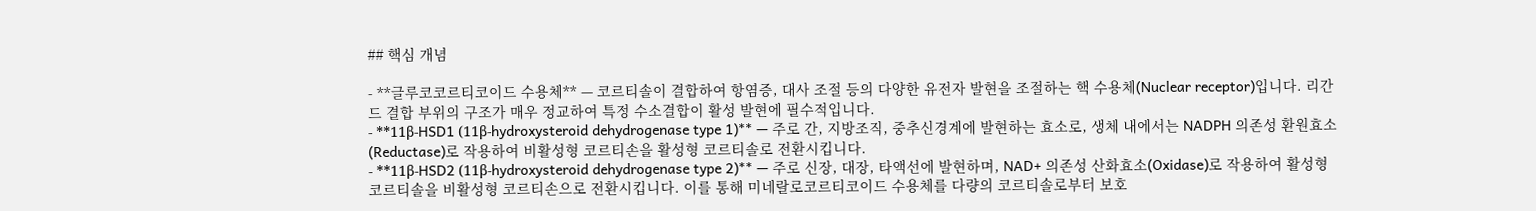## 핵심 개념

- **글루코코르티코이드 수용체** — 코르티솔이 결합하여 항염증, 대사 조절 등의 다양한 유전자 발현을 조절하는 핵 수용체(Nuclear receptor)입니다. 리간드 결합 부위의 구조가 매우 정교하여 특정 수소결합이 활성 발현에 필수적입니다.
- **11β-HSD1 (11β-hydroxysteroid dehydrogenase type 1)** — 주로 간, 지방조직, 중추신경계에 발현하는 효소로, 생체 내에서는 NADPH 의존성 환원효소(Reductase)로 작용하여 비활성형 코르티손을 활성형 코르티솔로 전환시킵니다.
- **11β-HSD2 (11β-hydroxysteroid dehydrogenase type 2)** — 주로 신장, 대장, 타액선에 발현하며, NAD+ 의존성 산화효소(Oxidase)로 작용하여 활성형 코르티솔을 비활성형 코르티손으로 전환시킵니다. 이를 통해 미네랄로코르티코이드 수용체를 다량의 코르티솔로부터 보호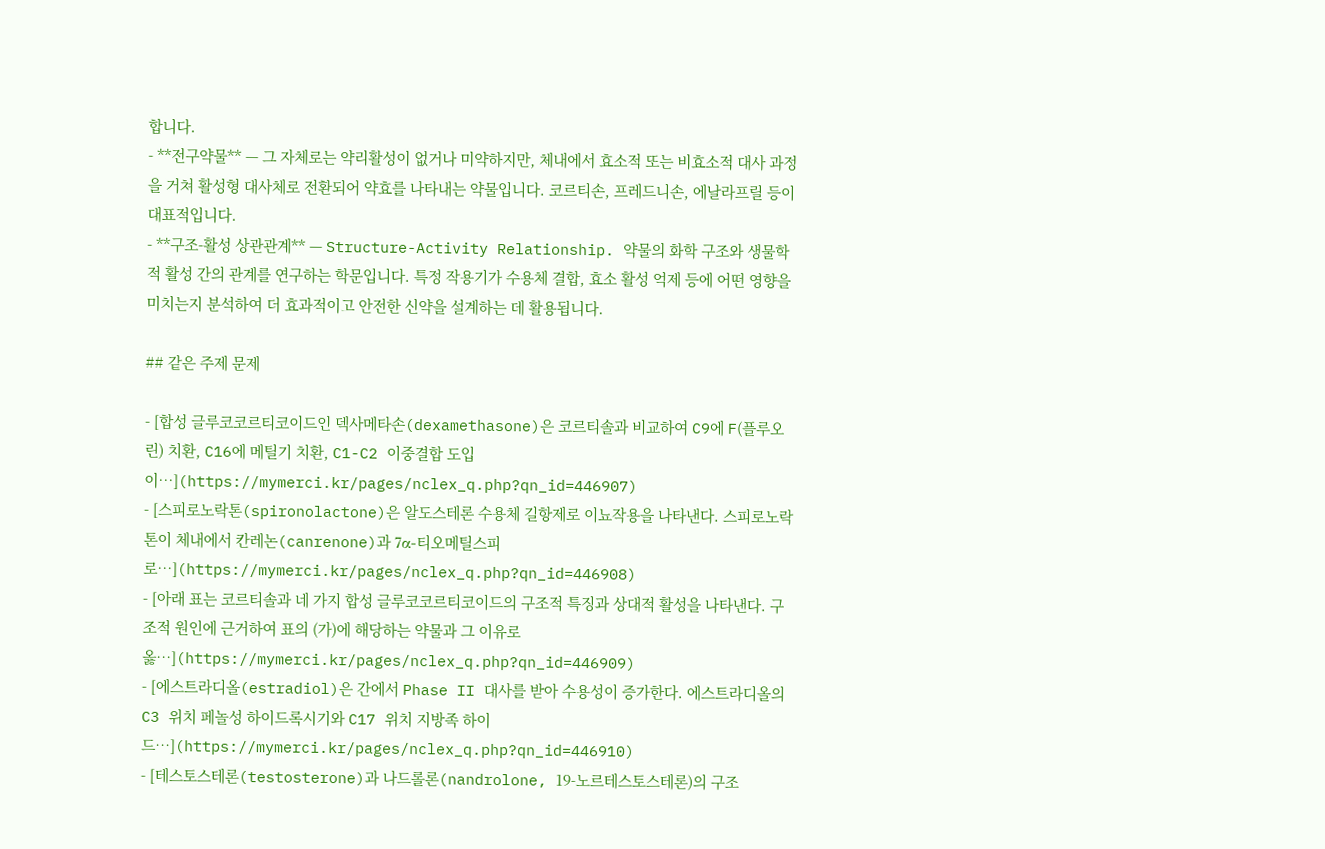합니다.
- **전구약물** — 그 자체로는 약리활성이 없거나 미약하지만, 체내에서 효소적 또는 비효소적 대사 과정을 거쳐 활성형 대사체로 전환되어 약효를 나타내는 약물입니다. 코르티손, 프레드니손, 에날라프릴 등이 대표적입니다.
- **구조-활성 상관관계** — Structure-Activity Relationship. 약물의 화학 구조와 생물학적 활성 간의 관계를 연구하는 학문입니다. 특정 작용기가 수용체 결합, 효소 활성 억제 등에 어떤 영향을 미치는지 분석하여 더 효과적이고 안전한 신약을 설계하는 데 활용됩니다.

## 같은 주제 문제

- [합성 글루코코르티코이드인 덱사메타손(dexamethasone)은 코르티솔과 비교하여 C9에 F(플루오린) 치환, C16에 메틸기 치환, C1-C2 이중결합 도입이…](https://mymerci.kr/pages/nclex_q.php?qn_id=446907)
- [스피로노락톤(spironolactone)은 알도스테론 수용체 길항제로 이뇨작용을 나타낸다. 스피로노락톤이 체내에서 칸레논(canrenone)과 7α-티오메틸스피로…](https://mymerci.kr/pages/nclex_q.php?qn_id=446908)
- [아래 표는 코르티솔과 네 가지 합성 글루코코르티코이드의 구조적 특징과 상대적 활성을 나타낸다. 구조적 원인에 근거하여 표의 (가)에 해당하는 약물과 그 이유로 옳…](https://mymerci.kr/pages/nclex_q.php?qn_id=446909)
- [에스트라디올(estradiol)은 간에서 Phase II 대사를 받아 수용성이 증가한다. 에스트라디올의 C3 위치 페놀성 하이드록시기와 C17 위치 지방족 하이드…](https://mymerci.kr/pages/nclex_q.php?qn_id=446910)
- [테스토스테론(testosterone)과 나드롤론(nandrolone, 19-노르테스토스테론)의 구조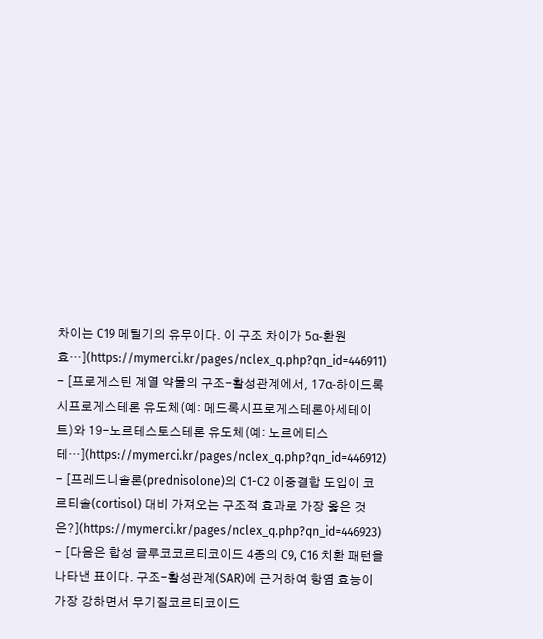차이는 C19 메틸기의 유무이다. 이 구조 차이가 5α-환원효…](https://mymerci.kr/pages/nclex_q.php?qn_id=446911)
- [프로게스틴 계열 약물의 구조-활성관계에서, 17α-하이드록시프로게스테론 유도체(예: 메드록시프로게스테론아세테이트)와 19-노르테스토스테론 유도체(예: 노르에티스테…](https://mymerci.kr/pages/nclex_q.php?qn_id=446912)
- [프레드니솔론(prednisolone)의 C1-C2 이중결합 도입이 코르티솔(cortisol) 대비 가져오는 구조적 효과로 가장 옳은 것은?](https://mymerci.kr/pages/nclex_q.php?qn_id=446923)
- [다음은 합성 글루코코르티코이드 4종의 C9, C16 치환 패턴을 나타낸 표이다. 구조-활성관계(SAR)에 근거하여 항염 효능이 가장 강하면서 무기질코르티코이드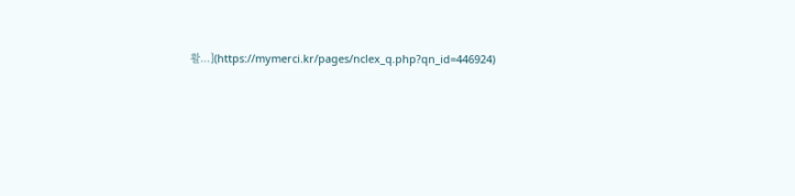활…](https://mymerci.kr/pages/nclex_q.php?qn_id=446924)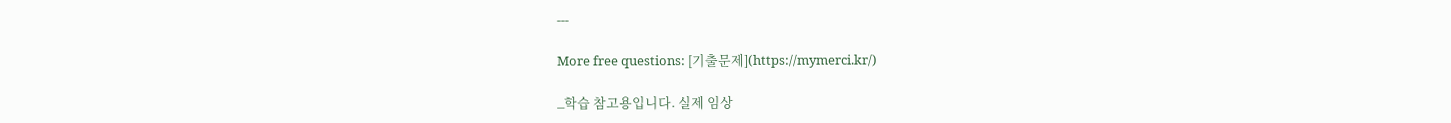---

More free questions: [기출문제](https://mymerci.kr/)

_학습 참고용입니다. 실제 임상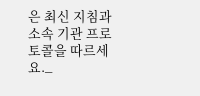은 최신 지침과 소속 기관 프로토콜을 따르세요._